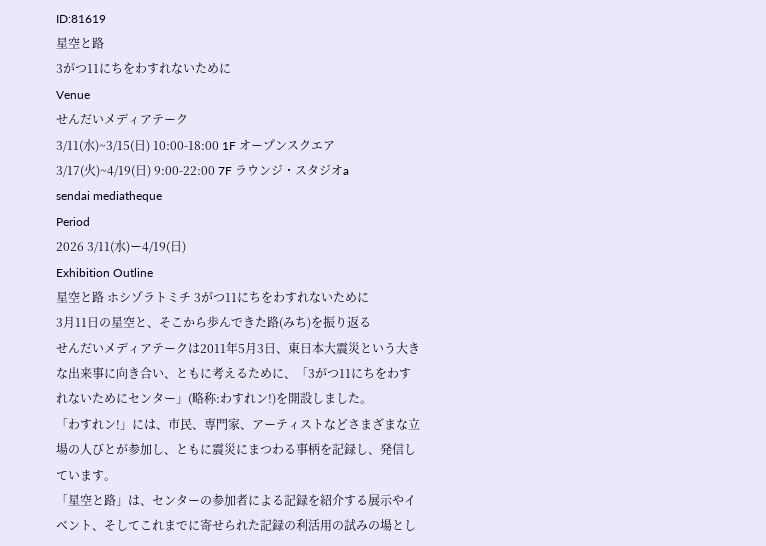ID:81619
星空と路
3がつ11にちをわすれないために
Venue
せんだいメディアテーク
3/11(水)~3/15(日) 10:00-18:00 1F オープンスクエア
3/17(火)~4/19(日) 9:00-22:00 7F ラウンジ・スタジオa
sendai mediatheque
Period
2026 3/11(水)ー4/19(日)
Exhibition Outline
星空と路 ホシゾラトミチ 3がつ11にちをわすれないために
3月11日の星空と、そこから歩んできた路(みち)を振り返る
せんだいメディアテークは2011年5月3日、東日本大震災という大きな出来事に向き合い、ともに考えるために、「3がつ11にちをわすれないためにセンター」(略称:わすれン!)を開設しました。
「わすれン!」には、市民、専門家、アーティストなどさまざまな立場の人びとが参加し、ともに震災にまつわる事柄を記録し、発信しています。
「星空と路」は、センターの参加者による記録を紹介する展示やイベント、そしてこれまでに寄せられた記録の利活用の試みの場とし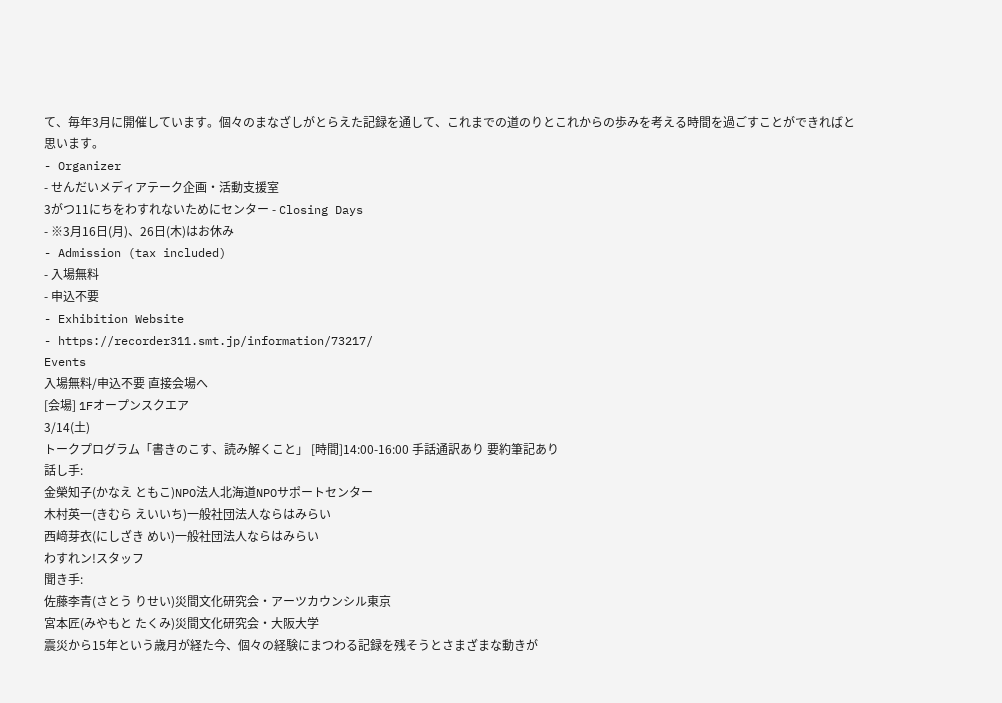て、毎年3月に開催しています。個々のまなざしがとらえた記録を通して、これまでの道のりとこれからの歩みを考える時間を過ごすことができればと思います。
- Organizer
- せんだいメディアテーク企画・活動支援室
3がつ11にちをわすれないためにセンター - Closing Days
- ※3月16日(月)、26日(木)はお休み
- Admission (tax included)
- 入場無料
- 申込不要
- Exhibition Website
- https://recorder311.smt.jp/information/73217/
Events
入場無料/申込不要 直接会場へ
[会場] 1Fオープンスクエア
3/14(土)
トークプログラム「書きのこす、読み解くこと」 [時間]14:00-16:00 手話通訳あり 要約筆記あり
話し手:
金榮知子(かなえ ともこ)NPO法人北海道NPOサポートセンター
木村英一(きむら えいいち)一般社団法人ならはみらい
西﨑芽衣(にしざき めい)一般社団法人ならはみらい
わすれン!スタッフ
聞き手:
佐藤李青(さとう りせい)災間文化研究会・アーツカウンシル東京
宮本匠(みやもと たくみ)災間文化研究会・大阪大学
震災から15年という歳月が経た今、個々の経験にまつわる記録を残そうとさまざまな動きが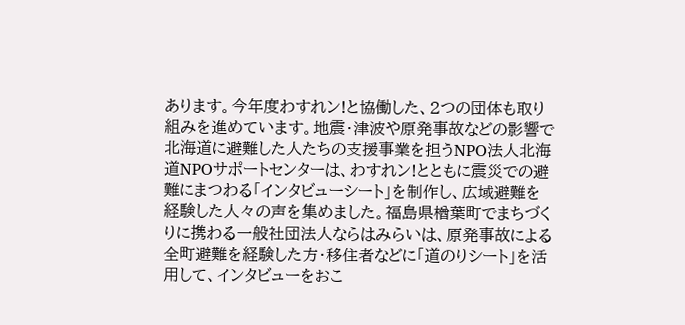あります。今年度わすれン!と協働した、2つの団体も取り組みを進めています。地震・津波や原発事故などの影響で北海道に避難した人たちの支援事業を担うNPO法人北海道NPOサポートセンターは、わすれン!とともに震災での避難にまつわる「インタビューシート」を制作し、広域避難を経験した人々の声を集めました。福島県楢葉町でまちづくりに携わる一般社団法人ならはみらいは、原発事故による全町避難を経験した方・移住者などに「道のりシート」を活用して、インタビューをおこ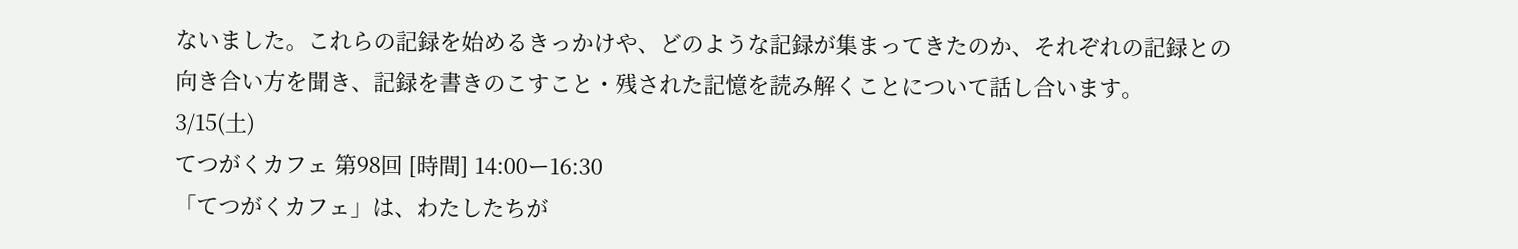ないました。これらの記録を始めるきっかけや、どのような記録が集まってきたのか、それぞれの記録との向き合い方を聞き、記録を書きのこすこと・残された記憶を読み解くことについて話し合います。
3/15(土)
てつがくカフェ 第98回 [時間] 14:00ー16:30
「てつがくカフェ」は、わたしたちが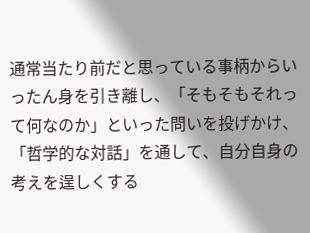通常当たり前だと思っている事柄からいったん身を引き離し、「そもそもそれって何なのか」といった問いを投げかけ、「哲学的な対話」を通して、自分自身の考えを逞しくする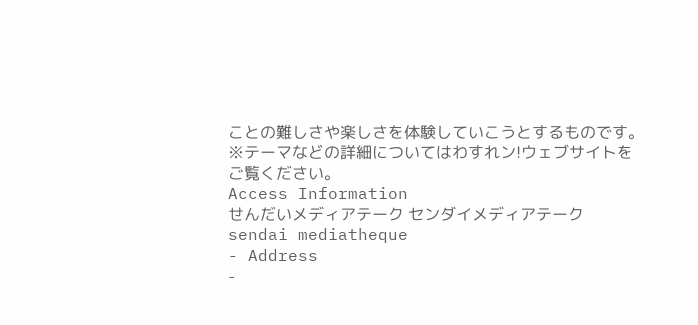ことの難しさや楽しさを体験していこうとするものです。
※テーマなどの詳細についてはわすれン!ウェブサイトをご覧ください。
Access Information
せんだいメディアテーク センダイメディアテーク
sendai mediatheque
- Address
-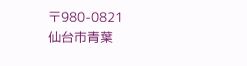〒980-0821
仙台市青葉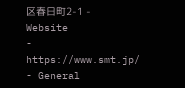区春日町2-1 - Website
- https://www.smt.jp/
- General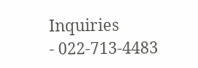Inquiries
- 022-713-4483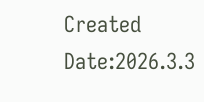Created Date:2026.3.3